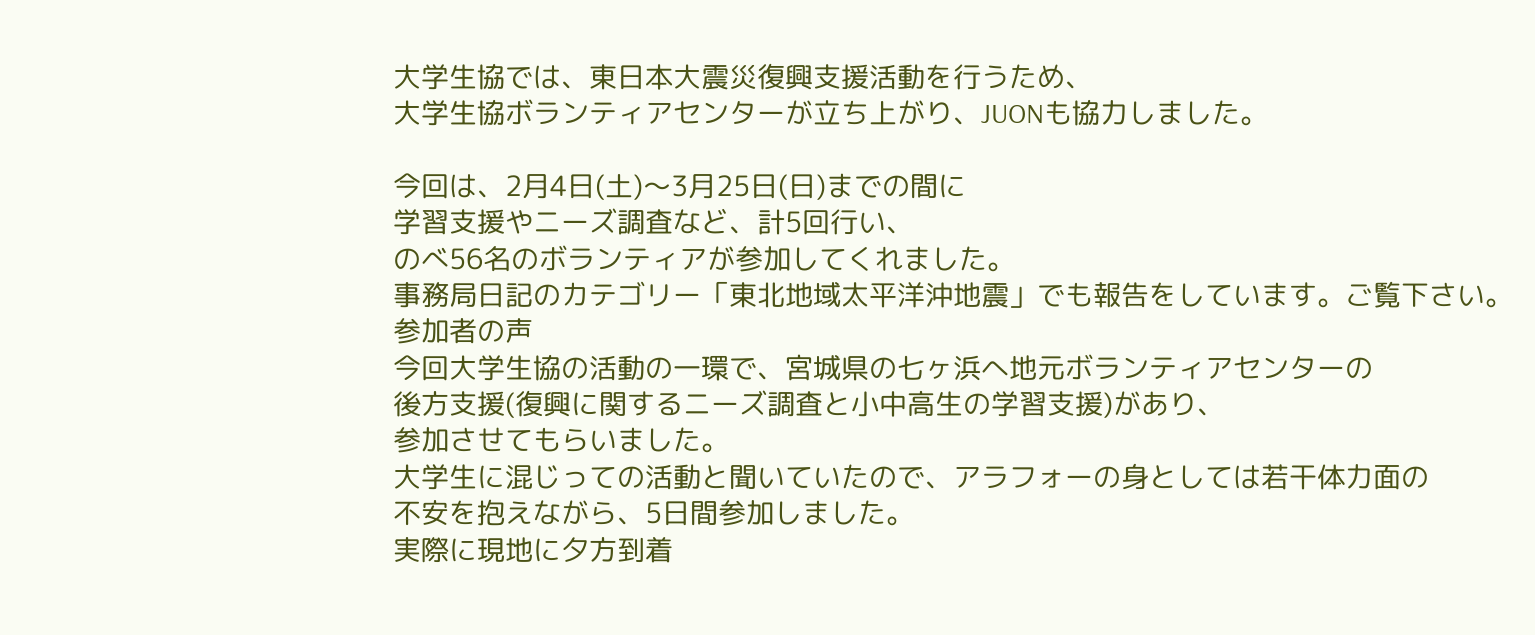大学生協では、東日本大震災復興支援活動を行うため、
大学生協ボランティアセンターが立ち上がり、JUONも協力しました。

今回は、2月4日(土)〜3月25日(日)までの間に
学習支援やニーズ調査など、計5回行い、
のべ56名のボランティアが参加してくれました。
事務局日記のカテゴリー「東北地域太平洋沖地震」でも報告をしています。ご覧下さい。
参加者の声
今回大学生協の活動の一環で、宮城県の七ヶ浜へ地元ボランティアセンターの
後方支援(復興に関するニーズ調査と小中高生の学習支援)があり、
参加させてもらいました。
大学生に混じっての活動と聞いていたので、アラフォーの身としては若干体力面の
不安を抱えながら、5日間参加しました。
実際に現地に夕方到着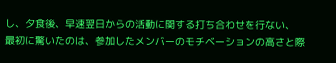し、夕食後、早速翌日からの活動に関する打ち合わせを行ない、
最初に驚いたのは、参加したメンバーのモチベーションの高さと際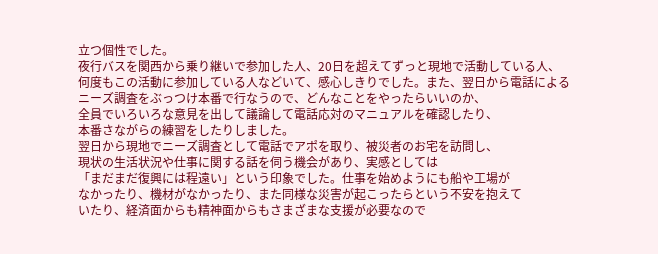立つ個性でした。
夜行バスを関西から乗り継いで参加した人、20日を超えてずっと現地で活動している人、
何度もこの活動に参加している人などいて、感心しきりでした。また、翌日から電話による
ニーズ調査をぶっつけ本番で行なうので、どんなことをやったらいいのか、
全員でいろいろな意見を出して議論して電話応対のマニュアルを確認したり、
本番さながらの練習をしたりしました。
翌日から現地でニーズ調査として電話でアポを取り、被災者のお宅を訪問し、
現状の生活状況や仕事に関する話を伺う機会があり、実感としては
「まだまだ復興には程遠い」という印象でした。仕事を始めようにも船や工場が
なかったり、機材がなかったり、また同様な災害が起こったらという不安を抱えて
いたり、経済面からも精神面からもさまざまな支援が必要なので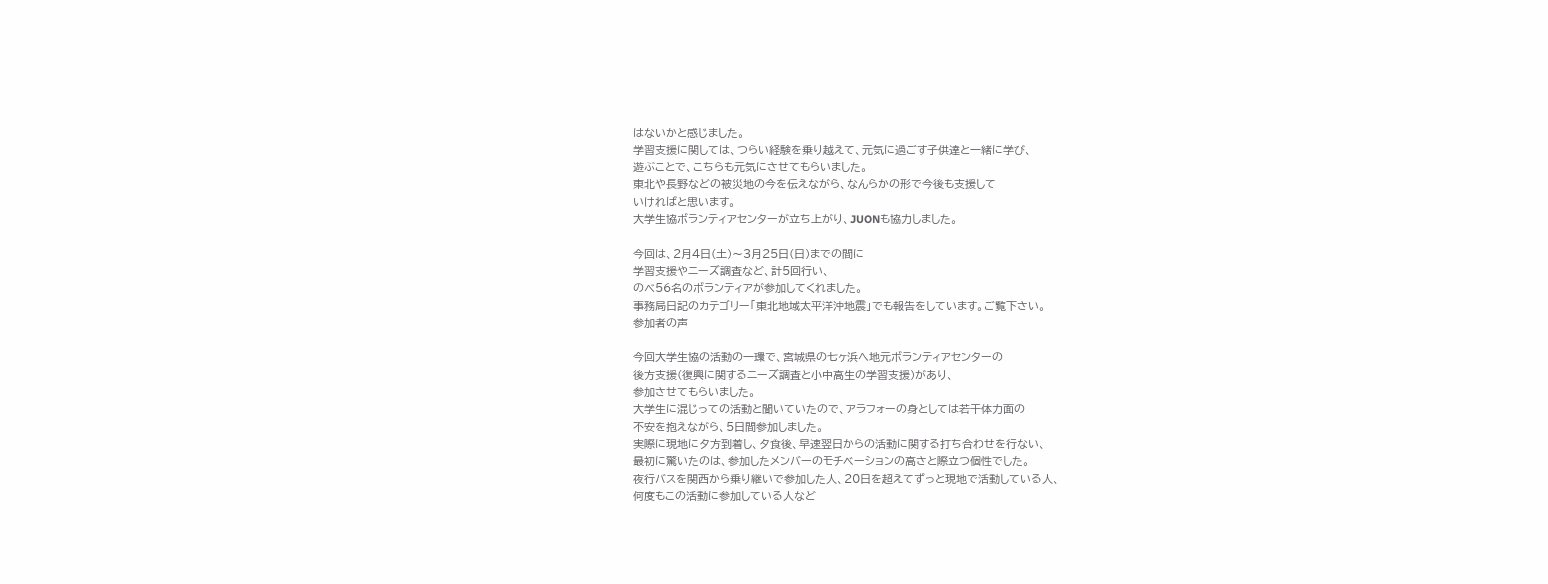はないかと感じました。
学習支援に関しては、つらい経験を乗り越えて、元気に過ごす子供達と一緒に学び、
遊ぶことで、こちらも元気にさせてもらいました。
東北や長野などの被災地の今を伝えながら、なんらかの形で今後も支援して
いければと思います。
大学生協ボランティアセンターが立ち上がり、JUONも協力しました。

今回は、2月4日(土)〜3月25日(日)までの間に
学習支援やニーズ調査など、計5回行い、
のべ56名のボランティアが参加してくれました。
事務局日記のカテゴリー「東北地域太平洋沖地震」でも報告をしています。ご覧下さい。
参加者の声

今回大学生協の活動の一環で、宮城県の七ヶ浜へ地元ボランティアセンターの
後方支援(復興に関するニーズ調査と小中高生の学習支援)があり、
参加させてもらいました。
大学生に混じっての活動と聞いていたので、アラフォーの身としては若干体力面の
不安を抱えながら、5日間参加しました。
実際に現地に夕方到着し、夕食後、早速翌日からの活動に関する打ち合わせを行ない、
最初に驚いたのは、参加したメンバーのモチベーションの高さと際立つ個性でした。
夜行バスを関西から乗り継いで参加した人、20日を超えてずっと現地で活動している人、
何度もこの活動に参加している人など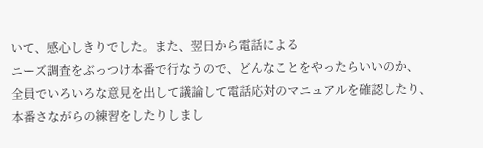いて、感心しきりでした。また、翌日から電話による
ニーズ調査をぶっつけ本番で行なうので、どんなことをやったらいいのか、
全員でいろいろな意見を出して議論して電話応対のマニュアルを確認したり、
本番さながらの練習をしたりしまし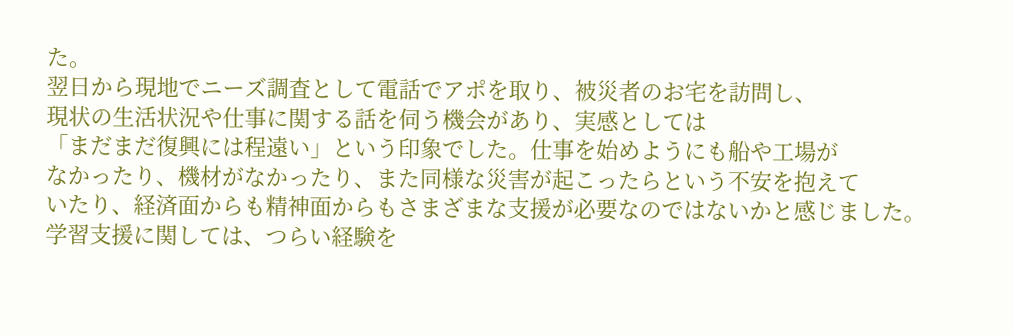た。
翌日から現地でニーズ調査として電話でアポを取り、被災者のお宅を訪問し、
現状の生活状況や仕事に関する話を伺う機会があり、実感としては
「まだまだ復興には程遠い」という印象でした。仕事を始めようにも船や工場が
なかったり、機材がなかったり、また同様な災害が起こったらという不安を抱えて
いたり、経済面からも精神面からもさまざまな支援が必要なのではないかと感じました。
学習支援に関しては、つらい経験を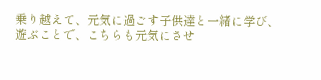乗り越えて、元気に過ごす子供達と一緒に学び、
遊ぶことで、こちらも元気にさせ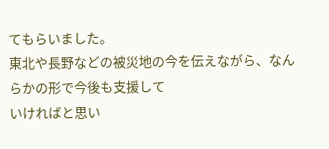てもらいました。
東北や長野などの被災地の今を伝えながら、なんらかの形で今後も支援して
いければと思い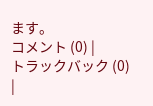ます。
コメント (0) |
トラックバック (0) |